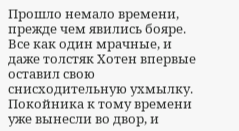Прошло немало времени, прежде чем явились бояре. Все как один мрачные, и даже толстяк Хотен впервые оставил свою снисходительную ухмылку. Покойника к тому времени уже вынесли во двор, и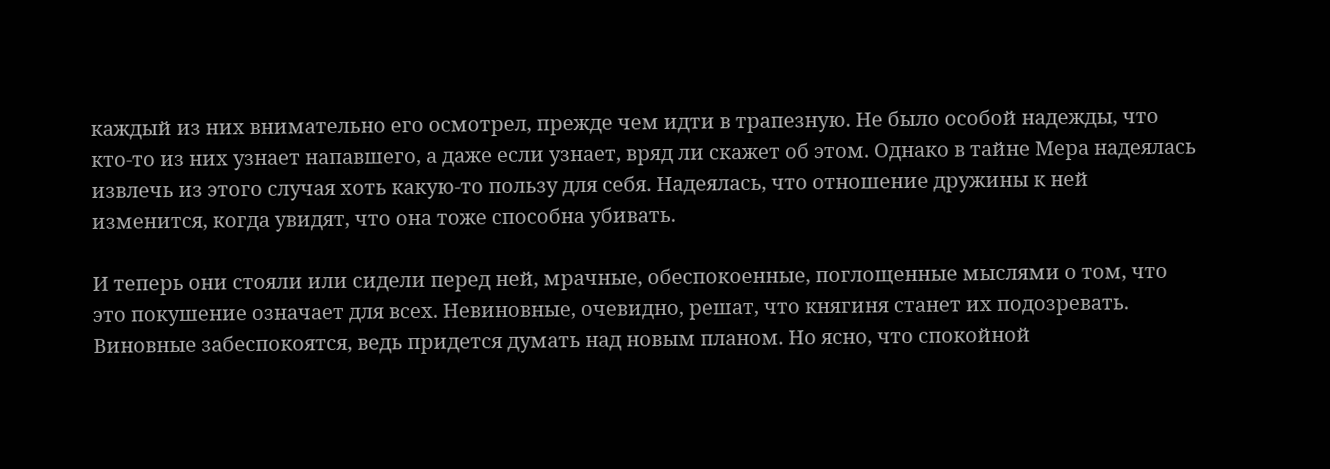каждый из них внимательно его осмотрел, прежде чем идти в трапезную. Не было особой надежды, что кто-то из них узнает напавшего, а даже если узнает, вряд ли скажет об этом. Однако в тайне Мера надеялась извлечь из этого случая хоть какую-то пользу для себя. Надеялась, что отношение дружины к ней изменится, когда увидят, что она тоже способна убивать.

И теперь они стояли или сидели перед ней, мрачные, обеспокоенные, поглощенные мыслями о том, что это покушение означает для всех. Невиновные, очевидно, решат, что княгиня станет их подозревать. Виновные забеспокоятся, ведь придется думать над новым планом. Но ясно, что спокойной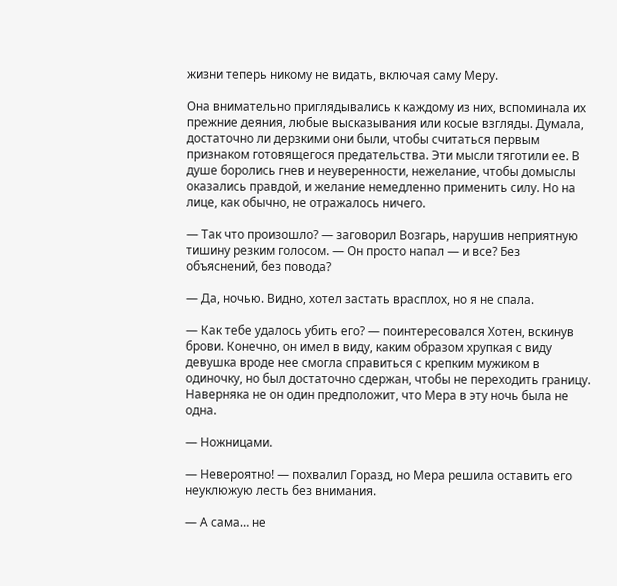жизни теперь никому не видать, включая саму Меру.

Она внимательно приглядывались к каждому из них, вспоминала их прежние деяния, любые высказывания или косые взгляды. Думала, достаточно ли дерзкими они были, чтобы считаться первым признаком готовящегося предательства. Эти мысли тяготили ее. В душе боролись гнев и неуверенности, нежелание, чтобы домыслы оказались правдой, и желание немедленно применить силу. Но на лице, как обычно, не отражалось ничего.

— Так что произошло? — заговорил Возгарь, нарушив неприятную тишину резким голосом. — Он просто напал — и все? Без объяснений, без повода?

— Да, ночью. Видно, хотел застать врасплох, но я не спала.

— Как тебе удалось убить его? — поинтересовался Хотен, вскинув брови. Конечно, он имел в виду, каким образом хрупкая с виду девушка вроде нее смогла справиться с крепким мужиком в одиночку, но был достаточно сдержан, чтобы не переходить границу. Наверняка не он один предположит, что Мера в эту ночь была не одна.

— Ножницами.

— Невероятно! — похвалил Горазд, но Мера решила оставить его неуклюжую лесть без внимания.

— А сама… не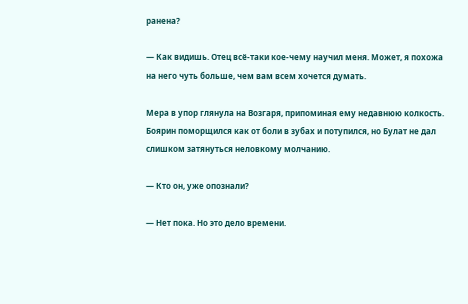ранена?

— Как видишь. Отец всё-таки кое-чему научил меня. Может, я похожа на него чуть больше, чем вам всем хочется думать.

Мера в упор глянула на Возгаря, припоминая ему недавнюю колкость. Боярин поморщился как от боли в зубах и потупился, но Булат не дал слишком затянуться неловкому молчанию.

— Кто он, уже опознали?

— Нет пока. Но это дело времени.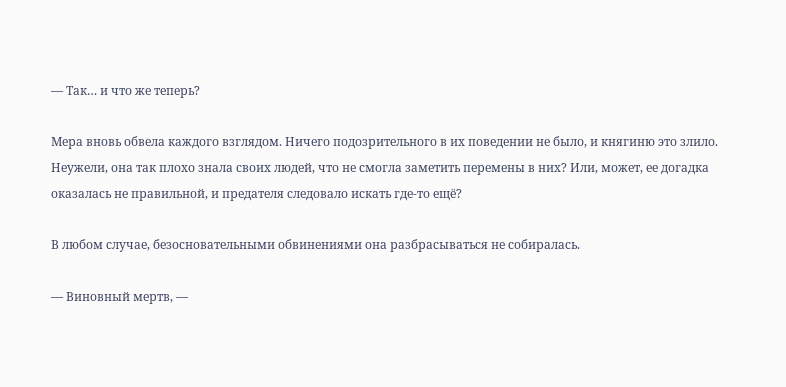— Так… и что же теперь?

Мера вновь обвела каждого взглядом. Ничего подозрительного в их поведении не было, и княгиню это злило. Неужели, она так плохо знала своих людей, что не смогла заметить перемены в них? Или, может, ее догадка оказалась не правильной, и предателя следовало искать где-то ещё?

В любом случае, безосновательными обвинениями она разбрасываться не собиралась.

— Виновный мертв, —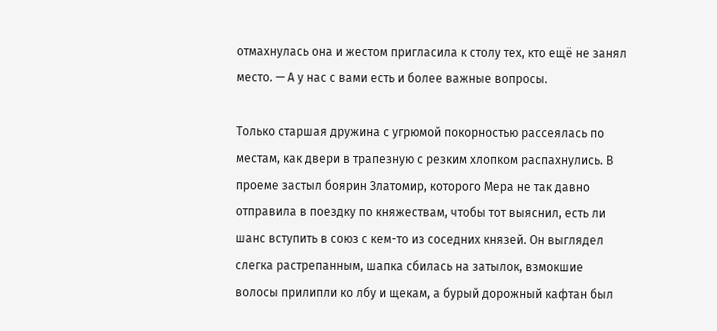отмахнулась она и жестом пригласила к столу тех, кто ещё не занял место. — А у нас с вами есть и более важные вопросы.

Только старшая дружина с угрюмой покорностью рассеялась по местам, как двери в трапезную с резким хлопком распахнулись. В проеме застыл боярин Златомир, которого Мера не так давно отправила в поездку по княжествам, чтобы тот выяснил, есть ли шанс вступить в союз с кем-то из соседних князей. Он выглядел слегка растрепанным, шапка сбилась на затылок, взмокшие волосы прилипли ко лбу и щекам, а бурый дорожный кафтан был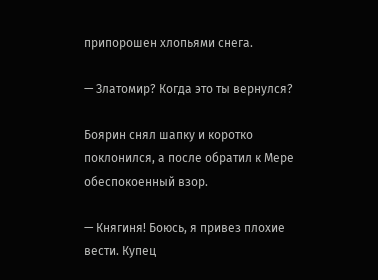припорошен хлопьями снега.

— Златомир? Когда это ты вернулся?

Боярин снял шапку и коротко поклонился, а после обратил к Мере обеспокоенный взор.

— Княгиня! Боюсь, я привез плохие вести. Купец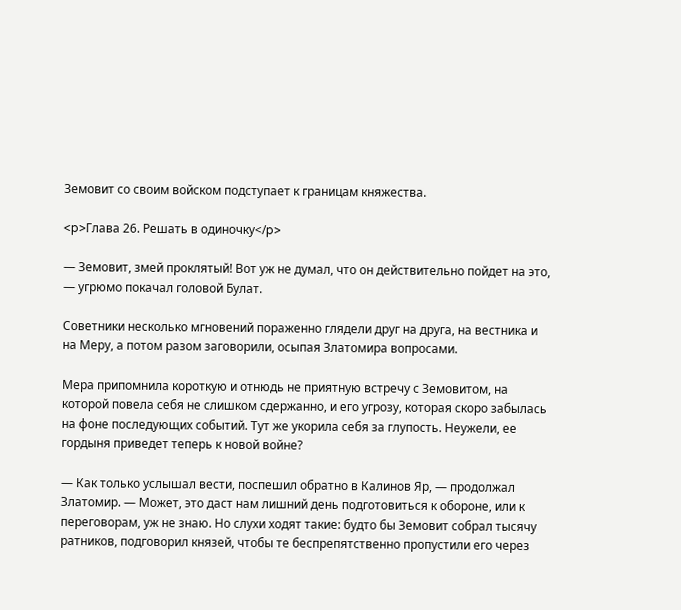Земовит со своим войском подступает к границам княжества.

<p>Глава 26. Решать в одиночку</p>

— Земовит, змей проклятый! Вот уж не думал, что он действительно пойдет на это, — угрюмо покачал головой Булат.

Советники несколько мгновений пораженно глядели друг на друга, на вестника и на Меру, а потом разом заговорили, осыпая Златомира вопросами.

Мера припомнила короткую и отнюдь не приятную встречу с Земовитом, на которой повела себя не слишком сдержанно, и его угрозу, которая скоро забылась на фоне последующих событий. Тут же укорила себя за глупость. Неужели, ее гордыня приведет теперь к новой войне?

— Как только услышал вести, поспешил обратно в Калинов Яр, — продолжал Златомир. — Может, это даст нам лишний день подготовиться к обороне, или к переговорам, уж не знаю. Но слухи ходят такие: будто бы Земовит собрал тысячу ратников, подговорил князей, чтобы те беспрепятственно пропустили его через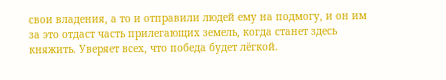свои владения, а то и отправили людей ему на подмогу, и он им за это отдаст часть прилегающих земель, когда станет здесь княжить. Уверяет всех, что победа будет лёгкой.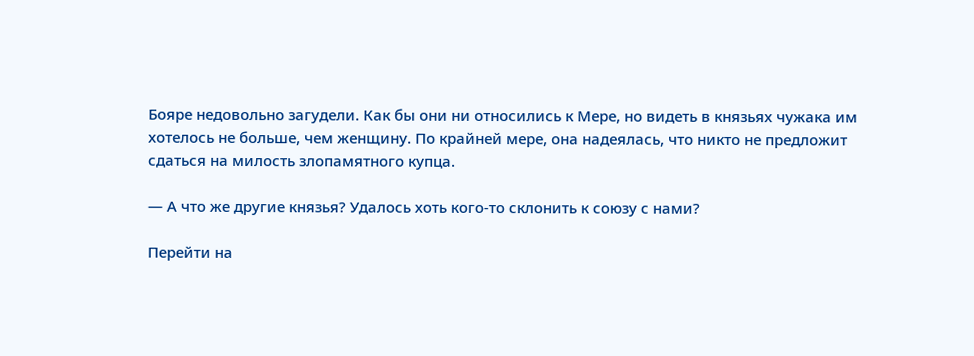Бояре недовольно загудели. Как бы они ни относились к Мере, но видеть в князьях чужака им хотелось не больше, чем женщину. По крайней мере, она надеялась, что никто не предложит сдаться на милость злопамятного купца.

— А что же другие князья? Удалось хоть кого-то склонить к союзу с нами?

Перейти на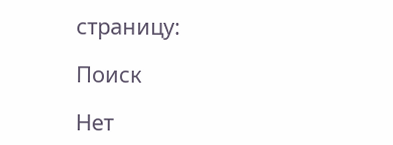страницу:

Поиск

Нет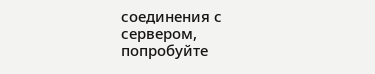соединения с сервером, попробуйте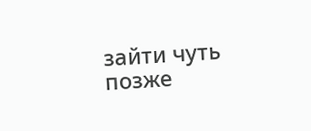зайти чуть позже